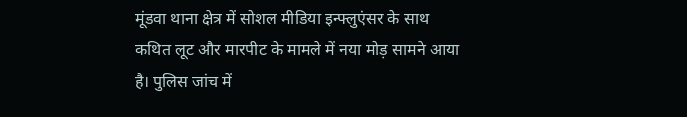मूंडवा थाना क्षेत्र में सोशल मीडिया इन्फ्लुएंसर के साथ कथित लूट और मारपीट के मामले में नया मोड़ सामने आया है। पुलिस जांच में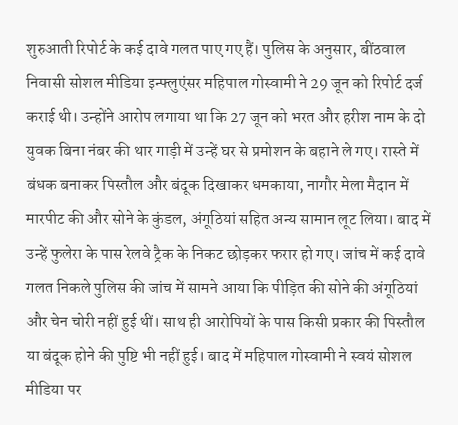शुरुआती रिपोर्ट के कई दावे गलत पाए गए हैं। पुलिस के अनुसार, बींठवाल निवासी सोशल मीडिया इन्फ्लुएंसर महिपाल गोस्वामी ने 29 जून को रिपोर्ट दर्ज कराई थी। उन्होंने आरोप लगाया था कि 27 जून को भरत और हरीश नाम के दो युवक बिना नंबर की थार गाड़ी में उन्हें घर से प्रमोशन के बहाने ले गए। रास्ते में बंधक बनाकर पिस्तौल और बंदूक दिखाकर धमकाया, नागौर मेला मैदान में मारपीट की और सोने के कुंडल, अंगूठियां सहित अन्य सामान लूट लिया। बाद में उन्हें फुलेरा के पास रेलवे ट्रैक के निकट छोड़कर फरार हो गए। जांच में कई दावे गलत निकले पुलिस की जांच में सामने आया कि पीड़ित की सोने की अंगूठियां और चेन चोरी नहीं हुई थीं। साथ ही आरोपियों के पास किसी प्रकार की पिस्तौल या बंदूक होने की पुष्टि भी नहीं हुई। बाद में महिपाल गोस्वामी ने स्वयं सोशल मीडिया पर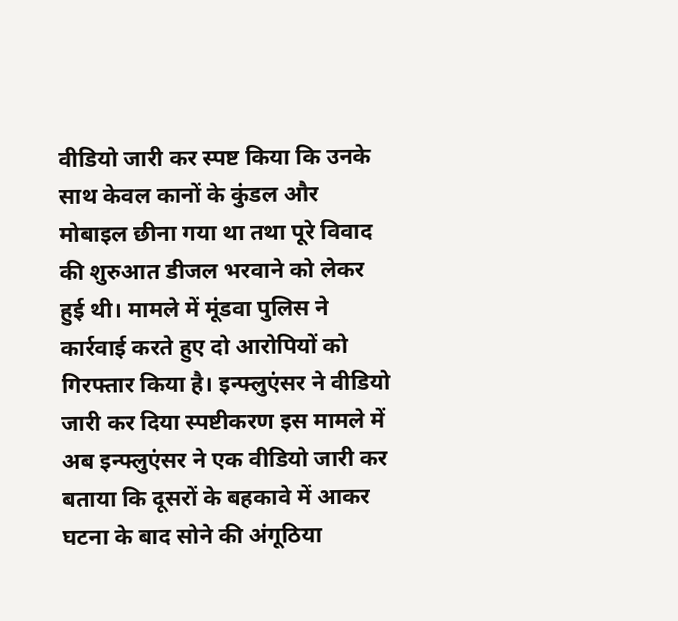वीडियो जारी कर स्पष्ट किया कि उनके साथ केवल कानों के कुंडल और मोबाइल छीना गया था तथा पूरे विवाद की शुरुआत डीजल भरवाने को लेकर हुई थी। मामले में मूंडवा पुलिस ने कार्रवाई करते हुए दो आरोपियों को गिरफ्तार किया है। इन्फ्लुएंसर ने वीडियो जारी कर दिया स्पष्टीकरण इस मामले में अब इन्फ्लुएंसर ने एक वीडियो जारी कर बताया कि दूसरों के बहकावे में आकर घटना के बाद सोने की अंगूठिया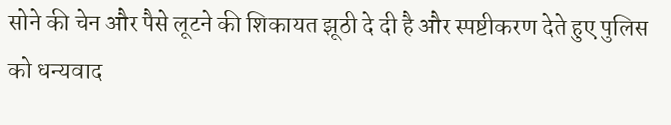सोने की चेन और पैसे लूटने की शिकायत झूठी दे दी है और स्पष्टीकरण देते हुए पुलिस को धन्यवाद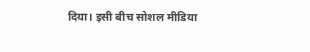दिया। इसी बीच सोशल मीडिया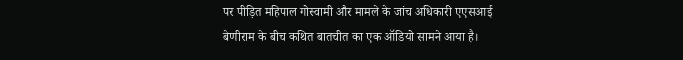पर पीड़ित महिपाल गोस्वामी और मामले के जांच अधिकारी एएसआई बेणीराम के बीच कथित बातचीत का एक ऑडियो सामने आया है।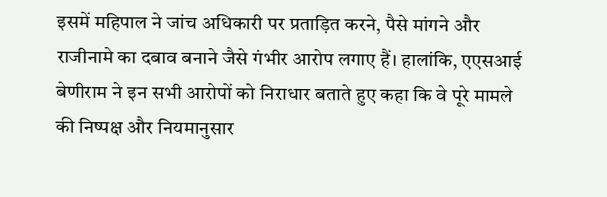इसमें महिपाल ने जांच अधिकारी पर प्रताड़ित करने, पैसे मांगने और राजीनामे का दबाव बनाने जैसे गंभीर आरोप लगाए हैं। हालांकि, एएसआई बेणीराम ने इन सभी आरोपों को निराधार बताते हुए कहा कि वे पूरे मामले की निष्पक्ष और नियमानुसार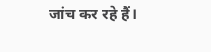जांच कर रहे हैं।